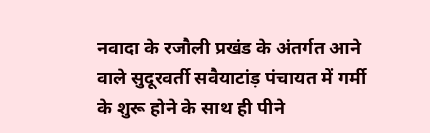नवादा के रजौली प्रखंड के अंतर्गत आने वाले सुदूरवर्ती सवैयाटांड़ पंचायत में गर्मी के शुरू होने के साथ ही पीने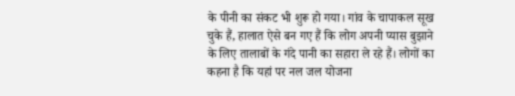के पीनी का संकट भी शुरू हो गया। गांव के चापाकल सूख चुके हैं, हालात ऐसे बन गए हैं कि लोग अपनी प्यास बुझाने के लिए तालाबों के गंदे पानी का सहारा ले रहे हैं। लोगों का कहना है कि यहां पर नल जल योजना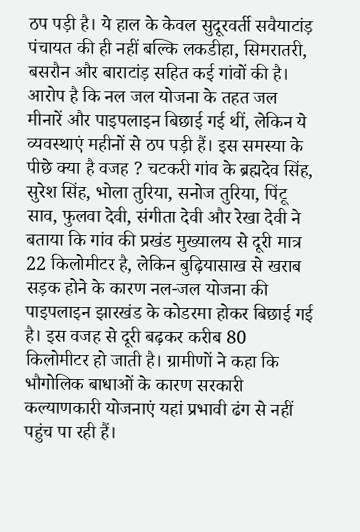ठप पड़ी है। ये हाल के केवल सुदूरवर्ती सवैयाटांड़ पंचायत की ही नहीं बल्कि लकडीहा, सिमरातरी, बसरौन और बाराटांड़ सहित कई गांवों की है। आरोप है कि नल जल योजना के तहत जल मीनारें और पाइपलाइन बिछाई गई थीं, लेकिन ये व्यवस्थाएं महीनों से ठप पड़ी हैं। इस समस्या के पीछे क्या है वजह ? चटकरी गांव के ब्रह्मदेव सिंह, सुरेश सिंह, भोला तुरिया, सनोज तुरिया, पिंटू साव, फुलवा देवी, संगीता देवी और रेखा देवी ने बताया कि गांव की प्रखंड मुख्यालय से दूरी मात्र 22 किलोमीटर है, लेकिन बुढ़ियासाख से खराब सड़क होने के कारण नल-जल योजना की पाइपलाइन झारखंड के कोडरमा होकर बिछाई गई है। इस वजह से दूरी बढ़कर करीब 80 किलोमीटर हो जाती है। ग्रामीणों ने कहा कि भौगोलिक बाधाओं के कारण सरकारी कल्याणकारी योजनाएं यहां प्रभावी ढंग से नहीं पहुंच पा रही हैं।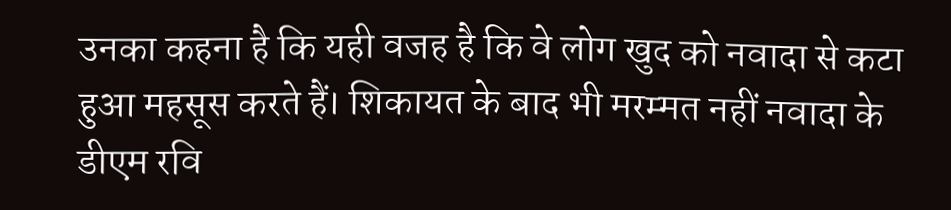उनका कहना है कि यही वजह है कि वे लोग खुद को नवादा से कटा हुआ महसूस करते हैं। शिकायत के बाद भी मरम्मत नहीं नवादा के डीएम रवि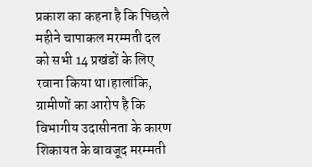प्रकाश का कहना है कि पिछले महीने चापाकल मरम्मती दल को सभी 14 प्रखंडों के लिए रवाना किया था।हालांकि, ग्रामीणों का आरोप है कि विभागीय उदासीनता के कारण शिकायत के बावजूद मरम्मती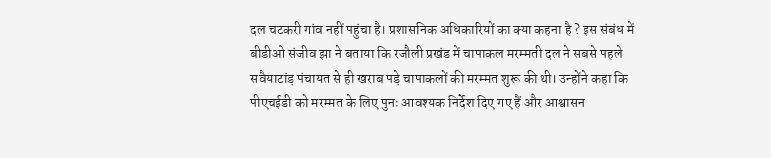दल चटकरी गांव नहीं पहुंचा है। प्रशासनिक अधिकारियों का क्या कहना है ? इस संबंध में बीडीओ संजीव झा ने बताया कि रजौली प्रखंड में चापाकल मरम्मती दल ने सबसे पहले सवैयाटांड़ पंचायत से ही खराब पड़े चापाकलों की मरम्मत शुरू की थी। उन्होंने कहा कि पीएचईडी को मरम्मत के लिए पुनः आवश्यक निर्देश दिए गए हैं और आश्वासन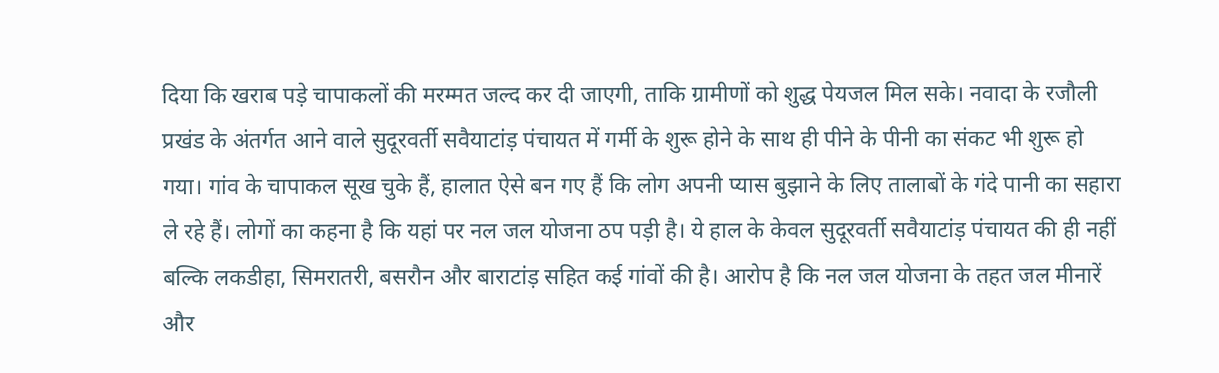दिया कि खराब पड़े चापाकलों की मरम्मत जल्द कर दी जाएगी, ताकि ग्रामीणों को शुद्ध पेयजल मिल सके। नवादा के रजौली प्रखंड के अंतर्गत आने वाले सुदूरवर्ती सवैयाटांड़ पंचायत में गर्मी के शुरू होने के साथ ही पीने के पीनी का संकट भी शुरू हो गया। गांव के चापाकल सूख चुके हैं, हालात ऐसे बन गए हैं कि लोग अपनी प्यास बुझाने के लिए तालाबों के गंदे पानी का सहारा ले रहे हैं। लोगों का कहना है कि यहां पर नल जल योजना ठप पड़ी है। ये हाल के केवल सुदूरवर्ती सवैयाटांड़ पंचायत की ही नहीं बल्कि लकडीहा, सिमरातरी, बसरौन और बाराटांड़ सहित कई गांवों की है। आरोप है कि नल जल योजना के तहत जल मीनारें और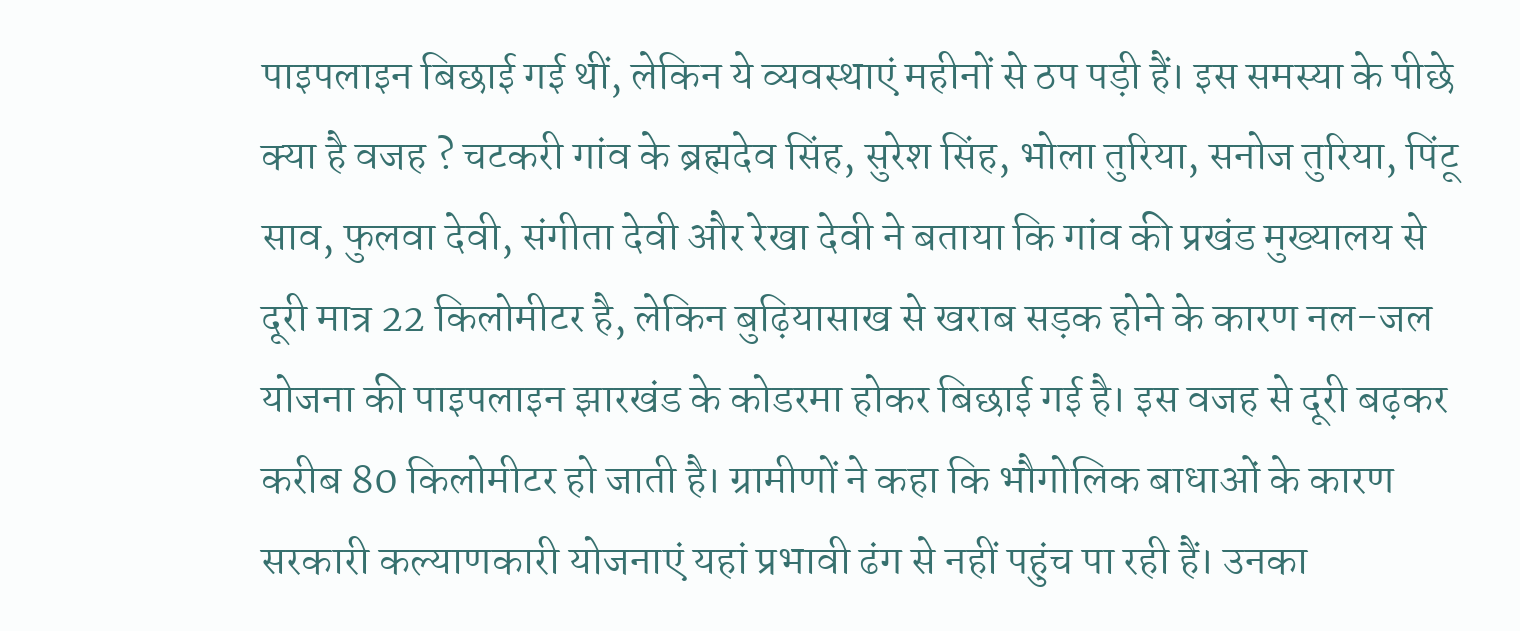पाइपलाइन बिछाई गई थीं, लेकिन ये व्यवस्थाएं महीनों से ठप पड़ी हैं। इस समस्या के पीछे क्या है वजह ? चटकरी गांव के ब्रह्मदेव सिंह, सुरेश सिंह, भोला तुरिया, सनोज तुरिया, पिंटू साव, फुलवा देवी, संगीता देवी और रेखा देवी ने बताया कि गांव की प्रखंड मुख्यालय से दूरी मात्र 22 किलोमीटर है, लेकिन बुढ़ियासाख से खराब सड़क होने के कारण नल-जल योजना की पाइपलाइन झारखंड के कोडरमा होकर बिछाई गई है। इस वजह से दूरी बढ़कर करीब 80 किलोमीटर हो जाती है। ग्रामीणों ने कहा कि भौगोलिक बाधाओं के कारण सरकारी कल्याणकारी योजनाएं यहां प्रभावी ढंग से नहीं पहुंच पा रही हैं। उनका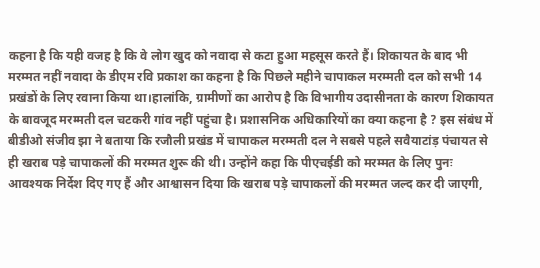कहना है कि यही वजह है कि वे लोग खुद को नवादा से कटा हुआ महसूस करते हैं। शिकायत के बाद भी मरम्मत नहीं नवादा के डीएम रवि प्रकाश का कहना है कि पिछले महीने चापाकल मरम्मती दल को सभी 14 प्रखंडों के लिए रवाना किया था।हालांकि, ग्रामीणों का आरोप है कि विभागीय उदासीनता के कारण शिकायत के बावजूद मरम्मती दल चटकरी गांव नहीं पहुंचा है। प्रशासनिक अधिकारियों का क्या कहना है ? इस संबंध में बीडीओ संजीव झा ने बताया कि रजौली प्रखंड में चापाकल मरम्मती दल ने सबसे पहले सवैयाटांड़ पंचायत से ही खराब पड़े चापाकलों की मरम्मत शुरू की थी। उन्होंने कहा कि पीएचईडी को मरम्मत के लिए पुनः आवश्यक निर्देश दिए गए हैं और आश्वासन दिया कि खराब पड़े चापाकलों की मरम्मत जल्द कर दी जाएगी,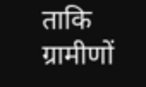ताकि ग्रामीणों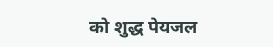को शुद्ध पेयजल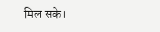मिल सके।